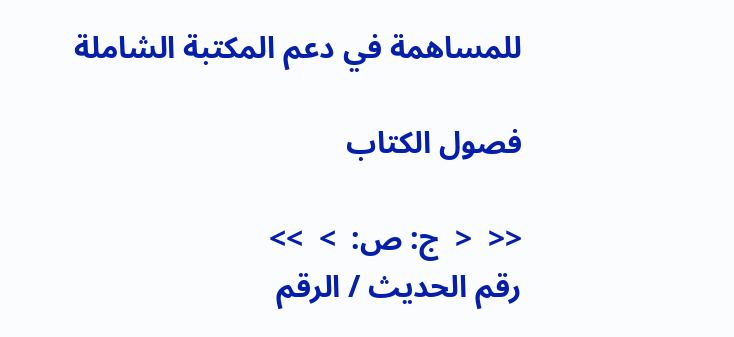للمساهمة في دعم المكتبة الشاملة

فصول الكتاب

<<  <  ج: ص:  >  >>
رقم الحديث / الرقم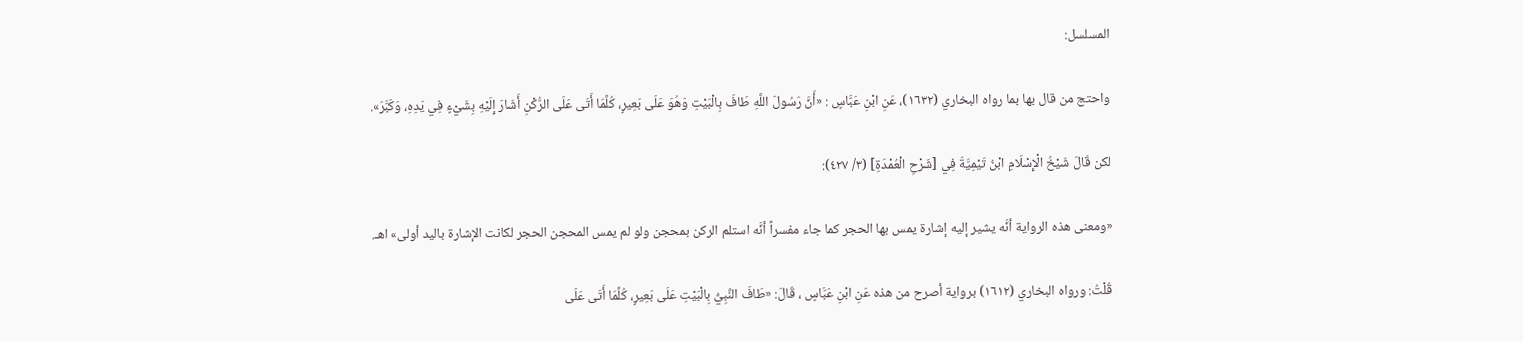المسلسل:

واحتج من قال بها بما رواه البخاري (١٦٣٢)، عَنِ ابْنِ عَبَّاسٍ : «أَنَّ رَسُولَ اللَّهِ طَافَ بِالْبَيْتِ وَهُوَ عَلَى بَعِيرٍ، كُلَّمَا أَتَى عَلَى الرُّكْنِ أَشَارَ إِلَيْهِ بِشَيْءٍ فِي يَدِهِ، وَكَبَّرَ».

لكن قَالَ شَيْخُ الْإِسْلَامِ ابْنُ تَيْمِيَّةَ فِي [شَرْحِ الْعُمْدَةِ] (٣/ ٤٢٧):

«ومعنى هذه الرواية أنَّه يشير إليه إشارة يمس بها الحجر كما جاء مفسراً أنَّه استلم الركن بمحجن ولو لم يمس المحجن الحجر لكانت الإشارة باليد أولى» اهـ.

قُلْتُ: ورواه البخاري (١٦١٢) برواية أصرح من هذه عَنِ ابْنِ عَبَّاسٍ ، قَالَ: «طَافَ النَّبِيُّ بِالْبَيْتِ عَلَى بَعِيرٍ، كُلَّمَا أَتَى عَلَى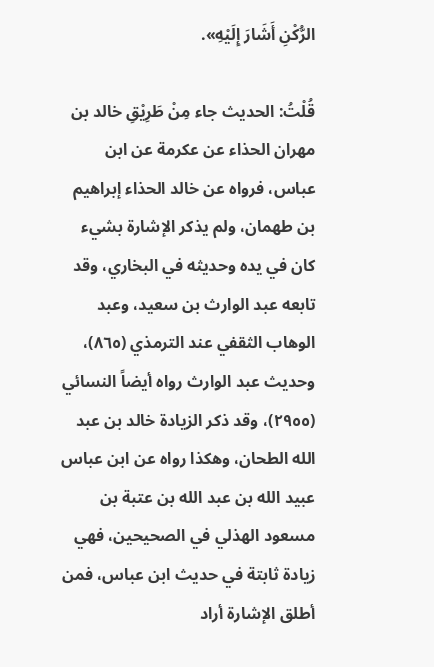الرُّكْنِ أَشَارَ إِلَيْهِ».

قُلْتُ: الحديث جاء مِنْ طَرِيْقِ خالد بن مهران الحذاء عن عكرمة عن ابن عباس، فرواه عن خالد الحذاء إبراهيم بن طهمان، ولم يذكر الإشارة بشيء كان في يده وحديثه في البخاري، وقد تابعه عبد الوارث بن سعيد، وعبد الوهاب الثقفي عند الترمذي (٨٦٥)، وحديث عبد الوارث رواه أيضاً النسائي (٢٩٥٥)، وقد ذكر الزيادة خالد بن عبد الله الطحان، وهكذا رواه عن ابن عباس عبيد الله بن عبد الله بن عتبة بن مسعود الهذلي في الصحيحين، فهي زيادة ثابتة في حديث ابن عباس، فمن أطلق الإشارة أراد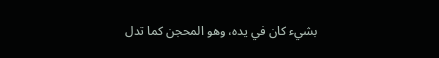بشيء كان في يده، وهو المحجن كما تدل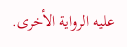عليه الرواية الأخرى.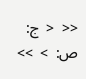<<  <  ج: ص:  >  >>